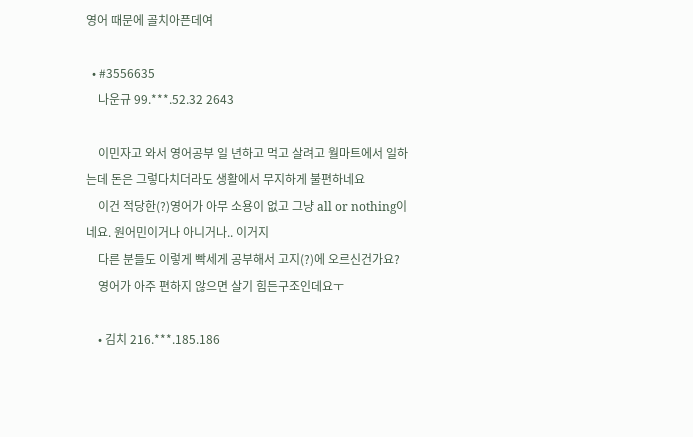영어 때문에 골치아픈데여

  • #3556635
    나운규 99.***.52.32 2643

    이민자고 와서 영어공부 일 년하고 먹고 살려고 월마트에서 일하는데 돈은 그렇다치더라도 생활에서 무지하게 불편하네요
    이건 적당한(?)영어가 아무 소용이 없고 그냥 all or nothing이네요. 원어민이거나 아니거나.. 이거지
    다른 분들도 이렇게 빡세게 공부해서 고지(?)에 오르신건가요?
    영어가 아주 편하지 않으면 살기 힘든구조인데요ㅜ

    • 김치 216.***.185.186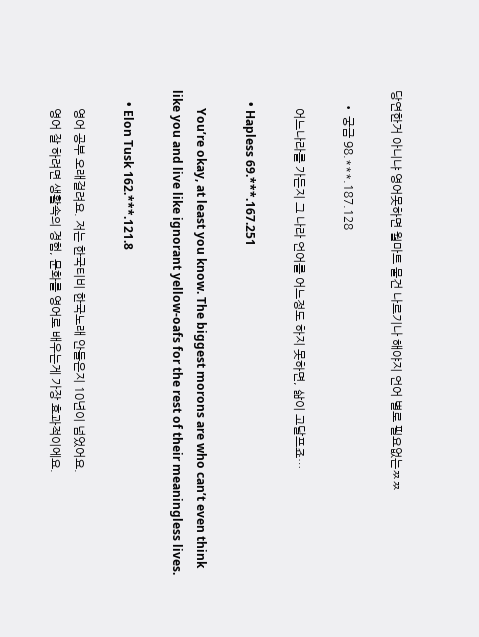당연한거 아니냐 영어못하면 월마트 물건 나르기나 해야지 언어 별로 필요없는ㅉㅉ

    • 궁금 98.***.187.128

      어느나라를 가든지 그 나라 언어를 어느정도 하지 못하면, 삶이 고달프죠…

    • Hapless 69.***.167.251

      You’re okay, at least you know. The biggest morons are who can’t even think like you and live like ignorant yellow-oafs for the rest of their meaningless lives.

    • Elon Tusk 162.***.121.8

      영어 공부 오래걸려요. 저는 한국티비 한국노래 안들은지 10년이 넘었어요.
      영어 잘 하려면 생활속의 경험, 문화를 영어로 배우는게 가장 효과적이에요.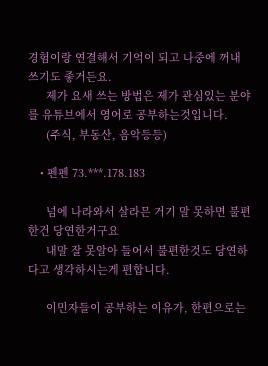경험이랑 연결해서 기억이 되고 나중에 꺼내 쓰기도 좋거든요.
      제가 요새 쓰는 방법은 제가 관심있는 분야를 유튜브에서 영어로 공부하는것입니다.
      (주식, 부동산, 음악등등)

    • 펜펜 73.***.178.183

      넘에 나라와서 살라믄 거기 말 못하면 불편한건 당연한거구요
      내말 잘 못알아 들어서 불편한것도 당연하다고 생각하시는게 편합니다.

      이민자들이 공부하는 이유가, 한편으로는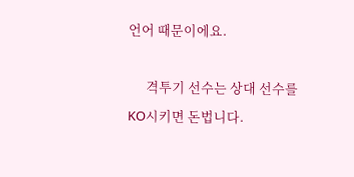언어 때문이에요.

      격투기 선수는 상대 선수를 KO시키면 돈법니다.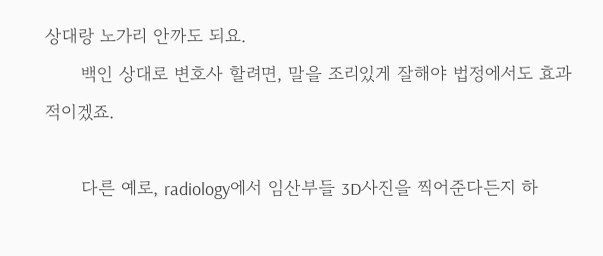상대랑 노가리 안까도 되요.
      백인 상대로 변호사 할려면, 말을 조리있게 잘해야 법정에서도 효과적이겠죠.

      다른 예로, radiology에서 임산부들 3D사진을 찍어준다든지 하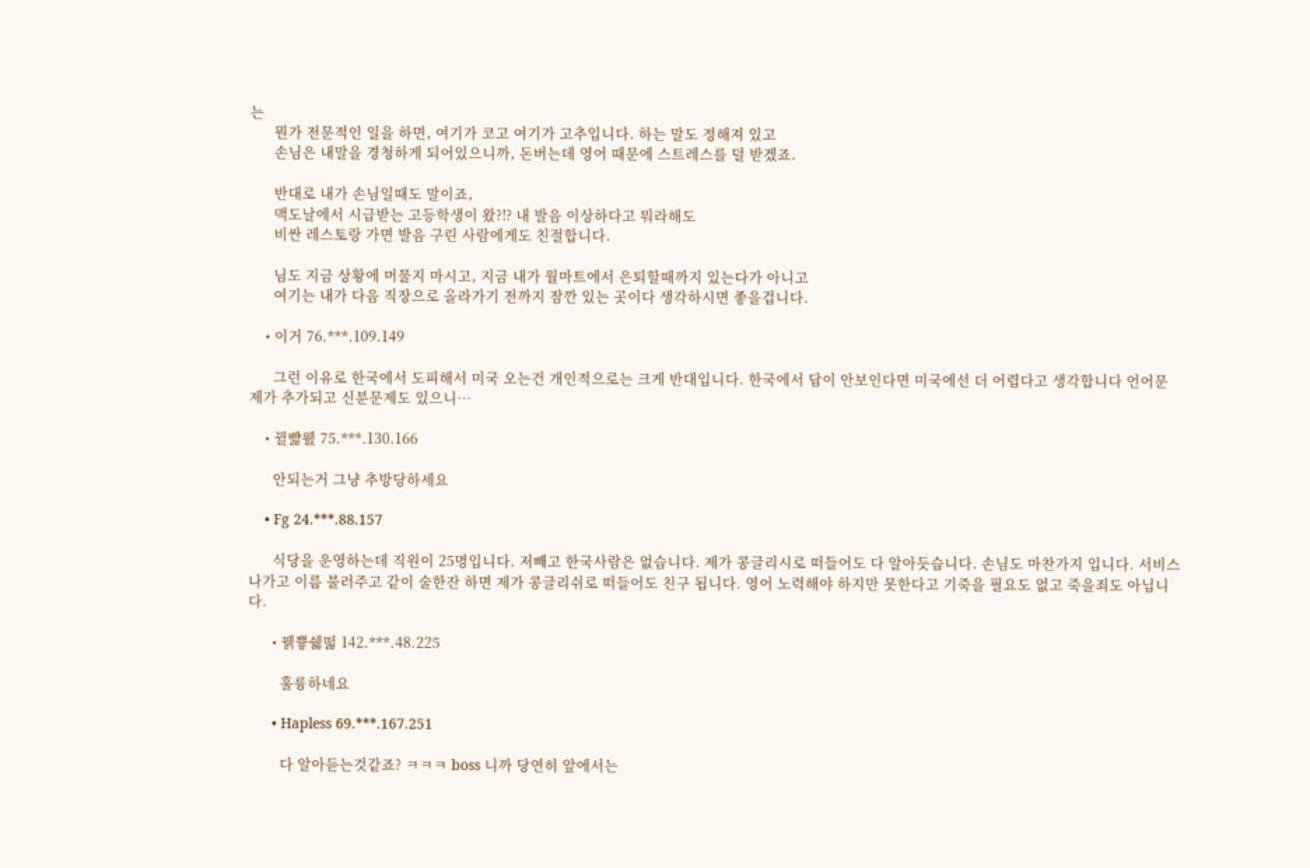는
      뭔가 전문적인 일을 하면, 여기가 코고 여기가 고추입니다. 하는 말도 정해져 있고
      손님은 내말을 경청하게 되어있으니까, 돈버는데 영어 때문에 스트레스를 덜 받겠죠.

      반대로 내가 손님일때도 말이죠,
      맥도날에서 시급받는 고등학생이 왔?!? 내 발음 이상하다고 뭐라해도
      비싼 레스토랑 가면 발음 구린 사람에게도 친절합니다.

      님도 지금 상황에 머물지 마시고, 지금 내가 월마트에서 은퇴할때까지 있는다가 아니고
      여기는 내가 다음 직장으로 올라가기 전까지 잠깐 있는 곳이다 생각하시면 좋을겁니다.

    • 이거 76.***.109.149

      그런 이유로 한국에서 도피해서 미국 오는건 개인적으로는 크게 반대입니다. 한국에서 답이 안보인다면 미국에선 더 어렵다고 생각합니다 언어문제가 추가되고 신분문제도 있으니…

    • 뀔뺣웴 75.***.130.166

      안되는거 그냥 추방당하세요

    • Fg 24.***.88.157

      식당을 운영하는데 직원이 25명입니다. 저빼고 한국사람은 없습니다. 제가 콩글리시로 떠들어도 다 알아듯습니다. 손님도 마찬가지 입니다. 서비스 나가고 이름 불러주고 같이 술한잔 하면 제가 콩글리쉬로 떠들어도 친구 됩니다. 영어 노력해야 하지만 못한다고 기죽을 필요도 없고 죽을죄도 아닙니다.

      • 꿹쁗쉟떫 142.***.48.225

        훌륭하네요

      • Hapless 69.***.167.251

        다 알아듣는것같죠? ㅋㅋㅋ boss 니까 당연히 앞에서는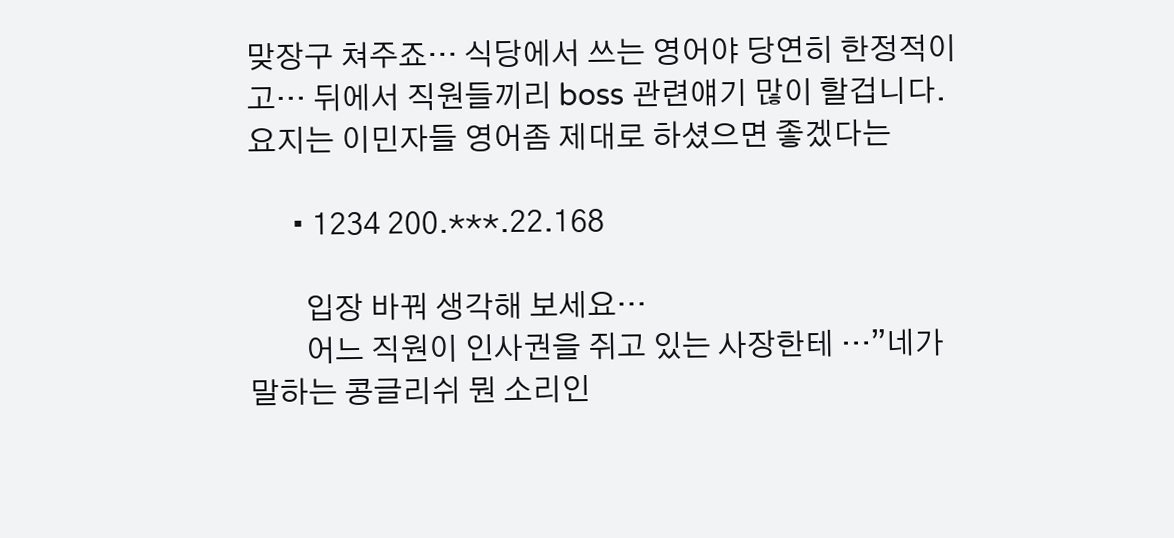맞장구 쳐주죠… 식당에서 쓰는 영어야 당연히 한정적이고… 뒤에서 직원들끼리 boss 관련얘기 많이 할겁니다. 요지는 이민자들 영어좀 제대로 하셨으면 좋겠다는

      • 1234 200.***.22.168

        입장 바꿔 생각해 보세요…
        어느 직원이 인사권을 쥐고 있는 사장한테 …”네가 말하는 콩글리쉬 뭔 소리인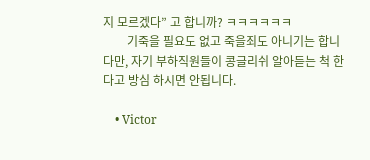지 모르겠다” 고 합니까? ㅋㅋㅋㅋㅋㅋ
        기죽을 필요도 없고 죽을죄도 아니기는 합니다만, 자기 부하직원들이 콩글리쉬 알아듣는 척 한다고 방심 하시면 안됩니다.

    • Victor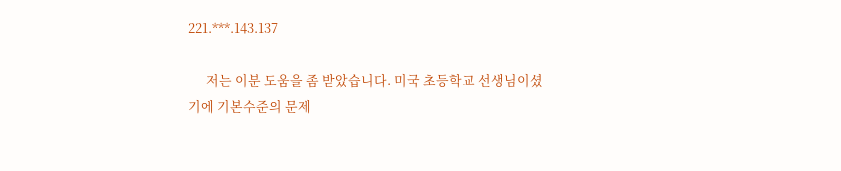221.***.143.137

      저는 이분 도움을 좀 받았습니다. 미국 초등학교 선생님이셨기에 기본수준의 문제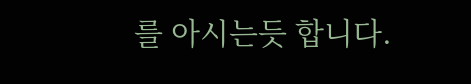를 아시는듯 합니다.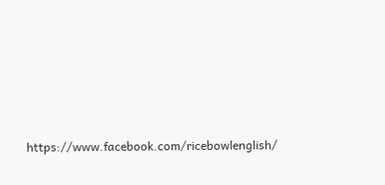https://www.facebook.com/ricebowlenglish/